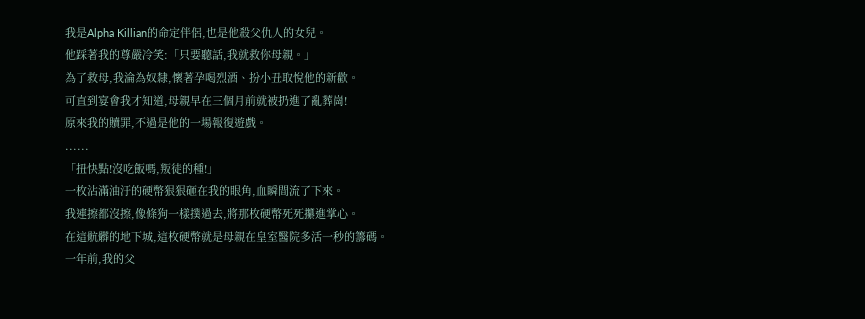我是Alpha Killian的命定伴侶,也是他殺父仇人的女兒。
他踩著我的尊嚴冷笑:「只要聽話,我就救你母親。」
為了救母,我淪為奴隸,懷著孕喝烈酒、扮小丑取悅他的新歡。
可直到宴會我才知道,母親早在三個月前就被扔進了亂葬崗!
原來我的贖罪,不過是他的一場報復遊戲。
......
「扭快點!沒吃飯嗎,叛徒的種!」
一枚沾滿油汙的硬幣狠狠砸在我的眼角,血瞬間流了下來。
我連擦都沒擦,像條狗一樣撲過去,將那枚硬幣死死攥進掌心。
在這骯髒的地下城,這枚硬幣就是母親在皇室醫院多活一秒的籌碼。
一年前,我的父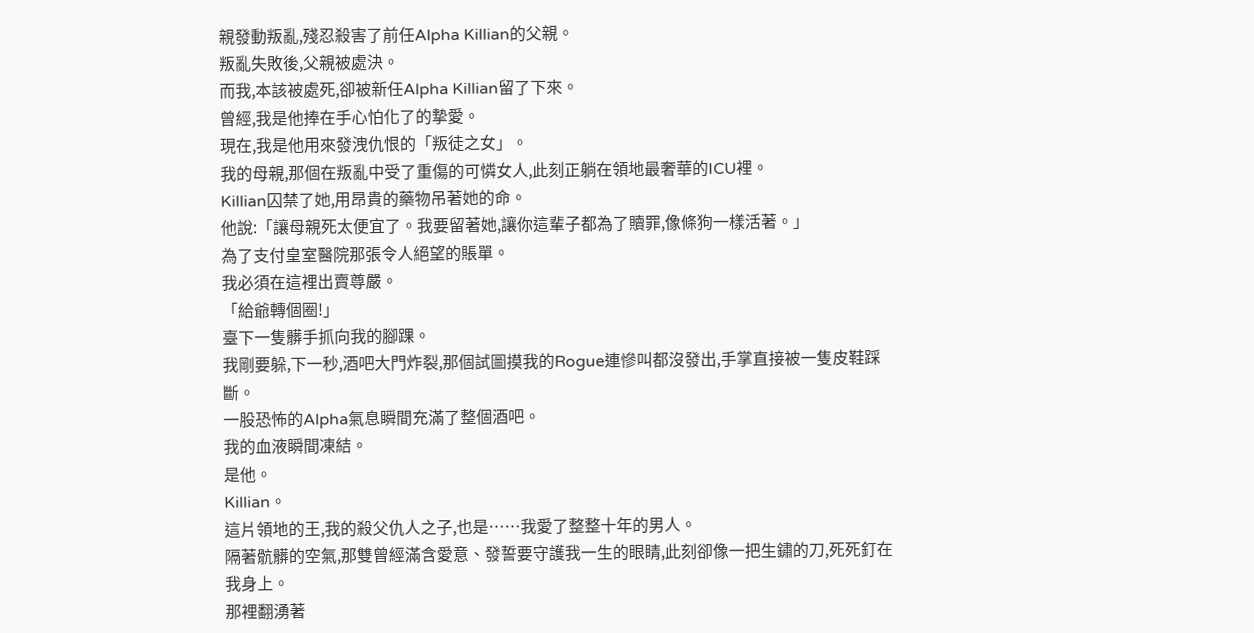親發動叛亂,殘忍殺害了前任Alpha Killian的父親。
叛亂失敗後,父親被處決。
而我,本該被處死,卻被新任Alpha Killian留了下來。
曾經,我是他捧在手心怕化了的摯愛。
現在,我是他用來發洩仇恨的「叛徒之女」。
我的母親,那個在叛亂中受了重傷的可憐女人,此刻正躺在領地最奢華的ICU裡。
Killian囚禁了她,用昂貴的藥物吊著她的命。
他說:「讓母親死太便宜了。我要留著她,讓你這輩子都為了贖罪,像條狗一樣活著。」
為了支付皇室醫院那張令人絕望的賬單。
我必須在這裡出賣尊嚴。
「給爺轉個圈!」
臺下一隻髒手抓向我的腳踝。
我剛要躲,下一秒,酒吧大門炸裂,那個試圖摸我的Rogue連慘叫都沒發出,手掌直接被一隻皮鞋踩斷。
一股恐怖的Alpha氣息瞬間充滿了整個酒吧。
我的血液瞬間凍結。
是他。
Killian。
這片領地的王,我的殺父仇人之子,也是……我愛了整整十年的男人。
隔著骯髒的空氣,那雙曾經滿含愛意、發誓要守護我一生的眼睛,此刻卻像一把生鏽的刀,死死釘在我身上。
那裡翻湧著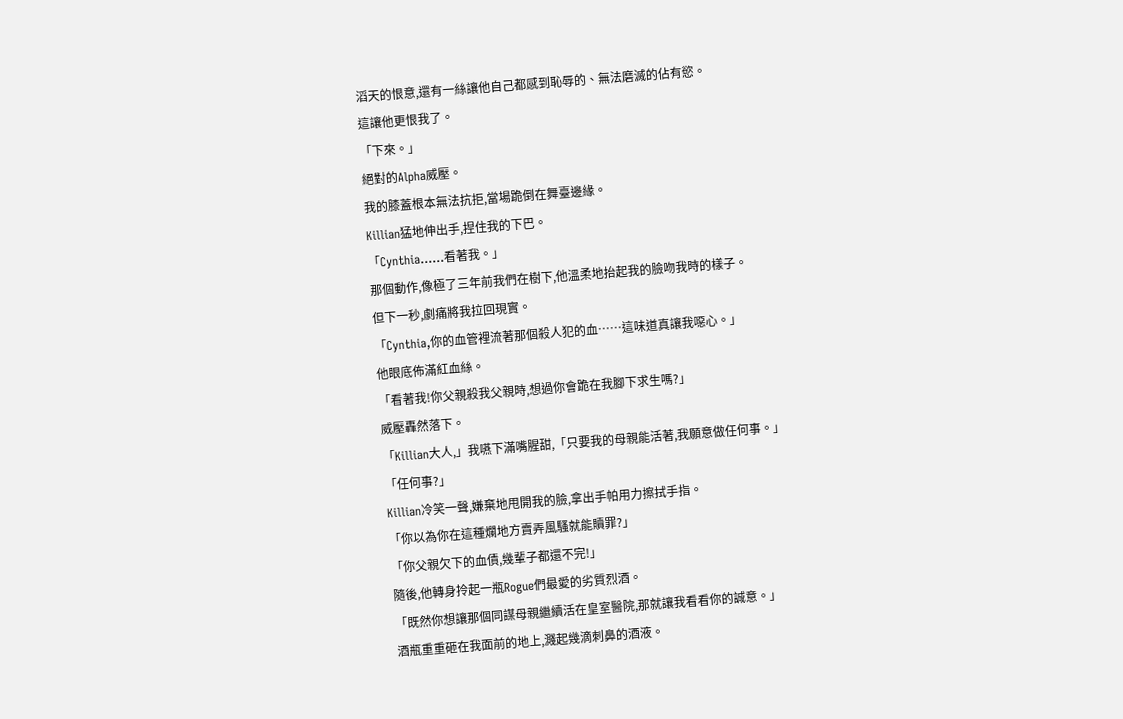滔天的恨意,還有一絲讓他自己都感到恥辱的、無法磨滅的佔有慾。
這讓他更恨我了。
「下來。」
絕對的Alpha威壓。
我的膝蓋根本無法抗拒,當場跪倒在舞臺邊緣。
Killian猛地伸出手,捏住我的下巴。
「Cynthia……看著我。」
那個動作,像極了三年前我們在樹下,他溫柔地抬起我的臉吻我時的樣子。
但下一秒,劇痛將我拉回現實。
「Cynthia,你的血管裡流著那個殺人犯的血……這味道真讓我噁心。」
他眼底佈滿紅血絲。
「看著我!你父親殺我父親時,想過你會跪在我腳下求生嗎?」
威壓轟然落下。
「Killian大人,」我嚥下滿嘴腥甜,「只要我的母親能活著,我願意做任何事。」
「任何事?」
Killian冷笑一聲,嫌棄地甩開我的臉,拿出手帕用力擦拭手指。
「你以為你在這種爛地方賣弄風騷就能贖罪?」
「你父親欠下的血債,幾輩子都還不完!」
隨後,他轉身拎起一瓶Rogue們最愛的劣質烈酒。
「既然你想讓那個同謀母親繼續活在皇室醫院,那就讓我看看你的誠意。」
酒瓶重重砸在我面前的地上,濺起幾滴刺鼻的酒液。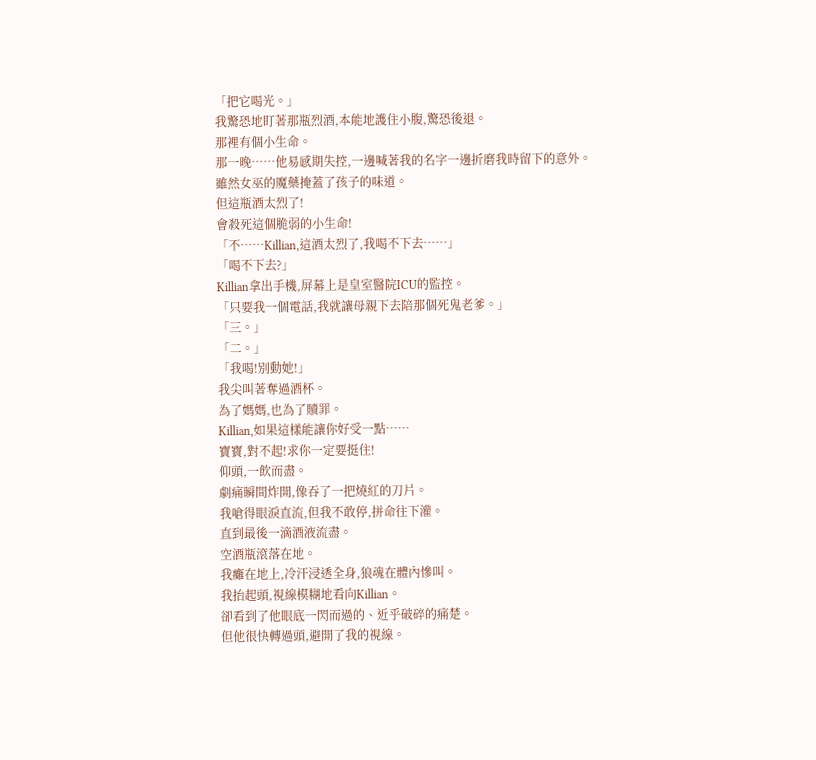「把它喝光。」
我驚恐地盯著那瓶烈酒,本能地護住小腹,驚恐後退。
那裡有個小生命。
那一晚……他易感期失控,一邊喊著我的名字一邊折磨我時留下的意外。
雖然女巫的魔藥掩蓋了孩子的味道。
但這瓶酒太烈了!
會殺死這個脆弱的小生命!
「不……Killian,這酒太烈了,我喝不下去……」
「喝不下去?」
Killian拿出手機,屏幕上是皇室醫院ICU的監控。
「只要我一個電話,我就讓母親下去陪那個死鬼老爹。」
「三。」
「二。」
「我喝!別動她!」
我尖叫著奪過酒杯。
為了媽媽,也為了贖罪。
Killian,如果這樣能讓你好受一點……
寶寶,對不起!求你一定要挺住!
仰頭,一飲而盡。
劇痛瞬間炸開,像吞了一把燒紅的刀片。
我嗆得眼淚直流,但我不敢停,拼命往下灌。
直到最後一滴酒液流盡。
空酒瓶滾落在地。
我癱在地上,冷汗浸透全身,狼魂在體內慘叫。
我抬起頭,視線模糊地看向Killian。
卻看到了他眼底一閃而過的、近乎破碎的痛楚。
但他很快轉過頭,避開了我的視線。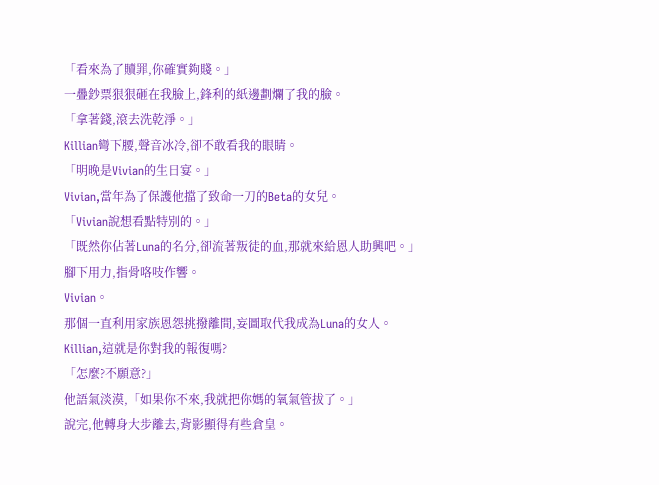「看來為了贖罪,你確實夠賤。」
一疊鈔票狠狠砸在我臉上,鋒利的紙邊劃爛了我的臉。
「拿著錢,滾去洗乾淨。」
Killian彎下腰,聲音冰冷,卻不敢看我的眼睛。
「明晚是Vivian的生日宴。」
Vivian,當年為了保護他擋了致命一刀的Beta的女兒。
「Vivian說想看點特別的。」
「既然你佔著Luna的名分,卻流著叛徒的血,那就來給恩人助興吧。」
腳下用力,指骨咯吱作響。
Vivian。
那個一直利用家族恩怨挑撥離間,妄圖取代我成為Luna的女人。
Killian,這就是你對我的報復嗎?
「怎麼?不願意?」
他語氣淡漠,「如果你不來,我就把你媽的氧氣管拔了。」
說完,他轉身大步離去,背影顯得有些倉皇。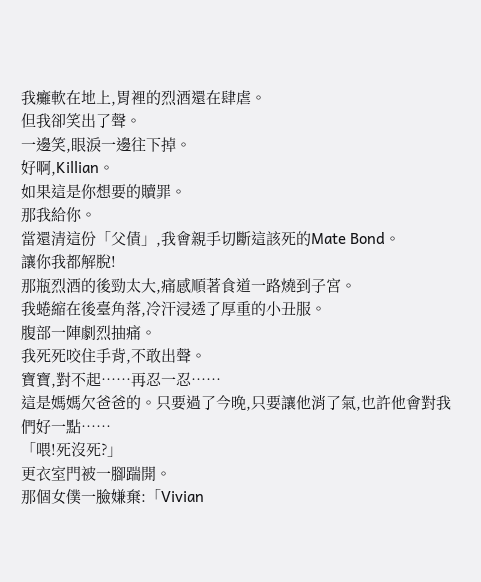我癱軟在地上,胃裡的烈酒還在肆虐。
但我卻笑出了聲。
一邊笑,眼淚一邊往下掉。
好啊,Killian。
如果這是你想要的贖罪。
那我給你。
當還清這份「父債」,我會親手切斷這該死的Mate Bond。
讓你我都解脫!
那瓶烈酒的後勁太大,痛感順著食道一路燒到子宮。
我蜷縮在後臺角落,冷汗浸透了厚重的小丑服。
腹部一陣劇烈抽痛。
我死死咬住手背,不敢出聲。
寶寶,對不起……再忍一忍……
這是媽媽欠爸爸的。只要過了今晚,只要讓他消了氣,也許他會對我們好一點……
「喂!死沒死?」
更衣室門被一腳踹開。
那個女僕一臉嫌棄:「Vivian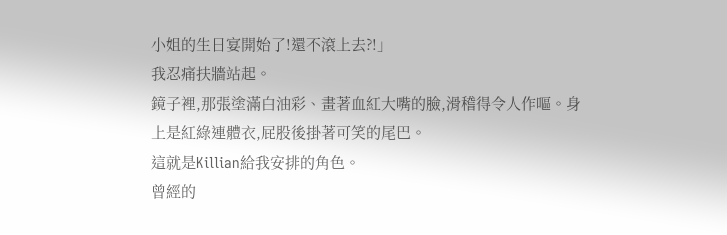小姐的生日宴開始了!還不滾上去?!」
我忍痛扶牆站起。
鏡子裡,那張塗滿白油彩、畫著血紅大嘴的臉,滑稽得令人作嘔。身上是紅綠連體衣,屁股後掛著可笑的尾巴。
這就是Killian給我安排的角色。
曾經的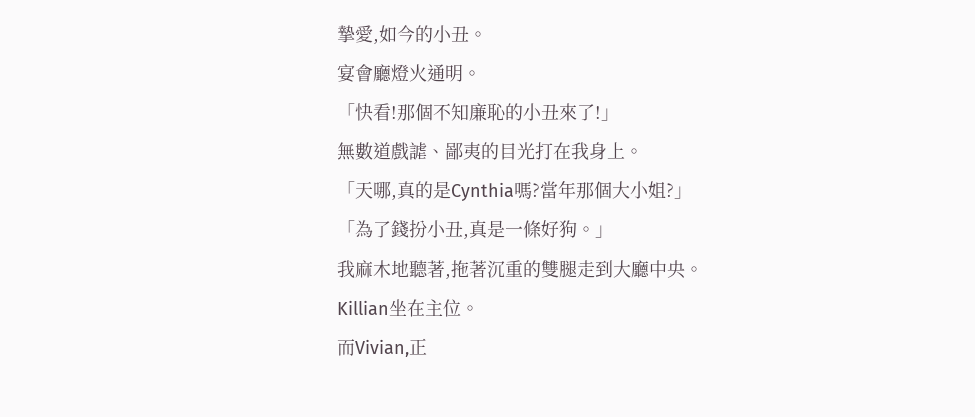摯愛,如今的小丑。
宴會廳燈火通明。
「快看!那個不知廉恥的小丑來了!」
無數道戲謔、鄙夷的目光打在我身上。
「天哪,真的是Cynthia嗎?當年那個大小姐?」
「為了錢扮小丑,真是一條好狗。」
我麻木地聽著,拖著沉重的雙腿走到大廳中央。
Killian坐在主位。
而Vivian,正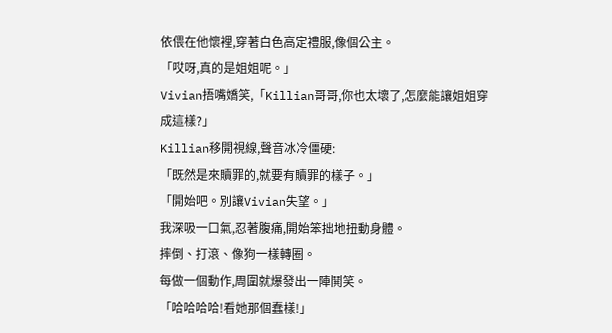依偎在他懷裡,穿著白色高定禮服,像個公主。
「哎呀,真的是姐姐呢。」
Vivian捂嘴嬌笑,「Killian哥哥,你也太壞了,怎麼能讓姐姐穿成這樣?」
Killian移開視線,聲音冰冷僵硬:
「既然是來贖罪的,就要有贖罪的樣子。」
「開始吧。別讓Vivian失望。」
我深吸一口氣,忍著腹痛,開始笨拙地扭動身體。
摔倒、打滾、像狗一樣轉圈。
每做一個動作,周圍就爆發出一陣鬨笑。
「哈哈哈哈!看她那個蠢樣!」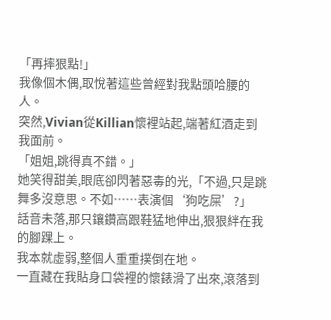「再摔狠點!」
我像個木偶,取悅著這些曾經對我點頭哈腰的人。
突然,Vivian從Killian懷裡站起,端著紅酒走到我面前。
「姐姐,跳得真不錯。」
她笑得甜美,眼底卻閃著惡毒的光,「不過,只是跳舞多沒意思。不如……表演個‘狗吃屎’?」
話音未落,那只鑲鑽高跟鞋猛地伸出,狠狠絆在我的腳踝上。
我本就虛弱,整個人重重撲倒在地。
一直藏在我貼身口袋裡的懷錶滑了出來,滾落到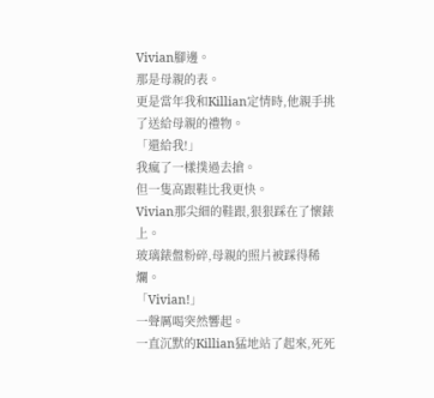Vivian腳邊。
那是母親的表。
更是當年我和Killian定情時,他親手挑了送給母親的禮物。
「還給我!」
我瘋了一樣撲過去搶。
但一隻高跟鞋比我更快。
Vivian那尖細的鞋跟,狠狠踩在了懷錶上。
玻璃錶盤粉碎,母親的照片被踩得稀爛。
「Vivian!」
一聲厲喝突然響起。
一直沉默的Killian猛地站了起來,死死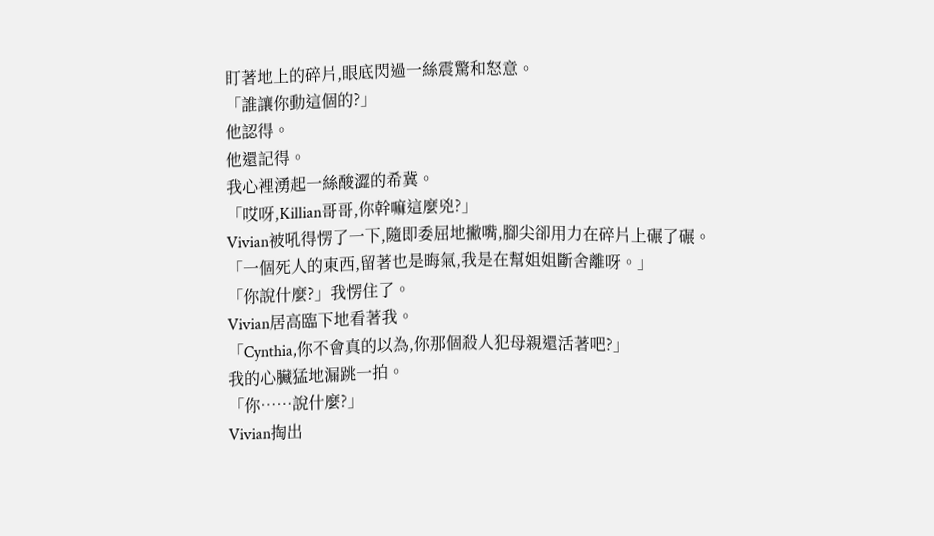盯著地上的碎片,眼底閃過一絲震驚和怒意。
「誰讓你動這個的?」
他認得。
他還記得。
我心裡湧起一絲酸澀的希冀。
「哎呀,Killian哥哥,你幹嘛這麼兇?」
Vivian被吼得愣了一下,隨即委屈地撇嘴,腳尖卻用力在碎片上碾了碾。
「一個死人的東西,留著也是晦氣,我是在幫姐姐斷舍離呀。」
「你說什麼?」我愣住了。
Vivian居高臨下地看著我。
「Cynthia,你不會真的以為,你那個殺人犯母親還活著吧?」
我的心臟猛地漏跳一拍。
「你……說什麼?」
Vivian掏出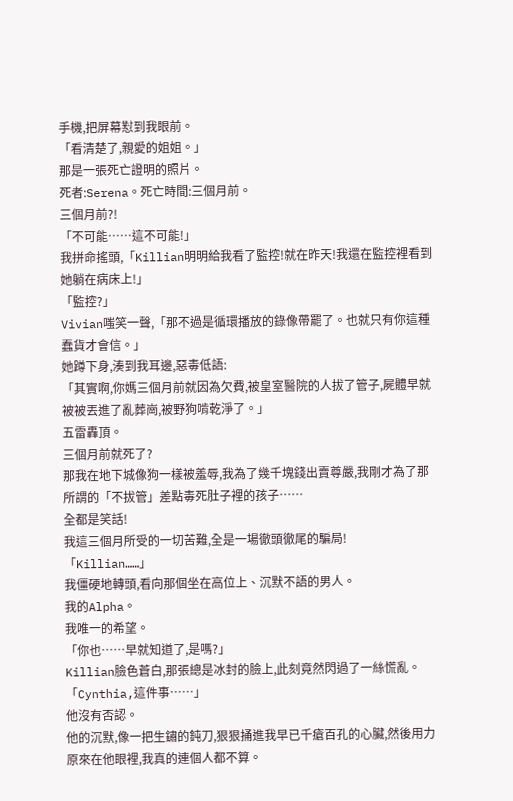手機,把屏幕懟到我眼前。
「看清楚了,親愛的姐姐。」
那是一張死亡證明的照片。
死者:Serena。死亡時間:三個月前。
三個月前?!
「不可能……這不可能!」
我拼命搖頭,「Killian明明給我看了監控!就在昨天!我還在監控裡看到她躺在病床上!」
「監控?」
Vivian嗤笑一聲,「那不過是循環播放的錄像帶罷了。也就只有你這種蠢貨才會信。」
她蹲下身,湊到我耳邊,惡毒低語:
「其實啊,你媽三個月前就因為欠費,被皇室醫院的人拔了管子,屍體早就被被丟進了亂葬崗,被野狗啃乾淨了。」
五雷轟頂。
三個月前就死了?
那我在地下城像狗一樣被羞辱,我為了幾千塊錢出賣尊嚴,我剛才為了那所謂的「不拔管」差點毒死肚子裡的孩子……
全都是笑話!
我這三個月所受的一切苦難,全是一場徹頭徹尾的騙局!
「Killian……」
我僵硬地轉頭,看向那個坐在高位上、沉默不語的男人。
我的Alpha。
我唯一的希望。
「你也……早就知道了,是嗎?」
Killian臉色蒼白,那張總是冰封的臉上,此刻竟然閃過了一絲慌亂。
「Cynthia,這件事……」
他沒有否認。
他的沉默,像一把生鏽的鈍刀,狠狠捅進我早已千瘡百孔的心臟,然後用力
原來在他眼裡,我真的連個人都不算。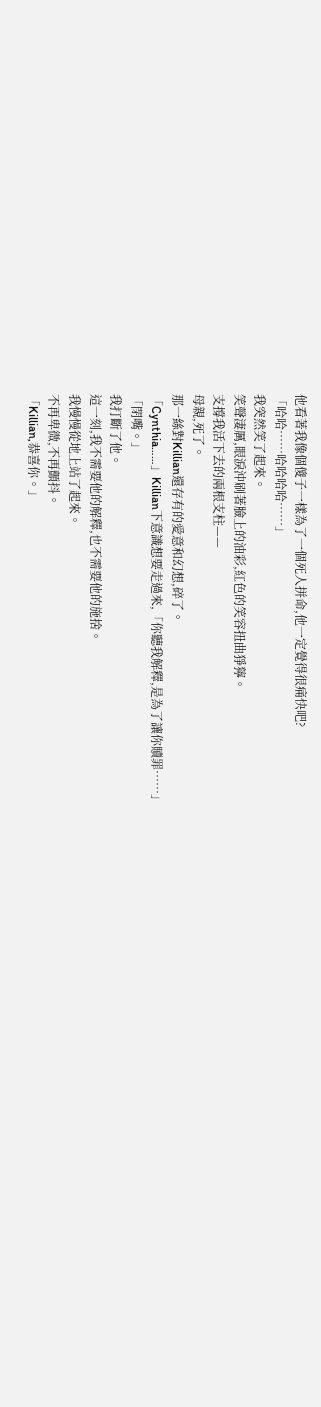他看著我像個傻子一樣為了一個死人拼命,他一定覺得很痛快吧?
「哈哈……哈哈哈哈……」
我突然笑了起來。
笑聲淒厲,眼淚沖刷著臉上的油彩,紅色的笑容扭曲猙獰。
支撐我活下去的兩根支柱——
母親,死了。
那一絲對Killian還存有的愛意和幻想,碎了。
「Cynthia……」Killian下意識想要走過來,「你聽我解釋,是為了讓你贖罪……」
「閉嘴。」
我打斷了他。
這一刻,我不需要他的解釋,也不需要他的施捨。
我慢慢從地上站了起來。
不再卑微,不再顫抖。
「Killian,恭喜你。」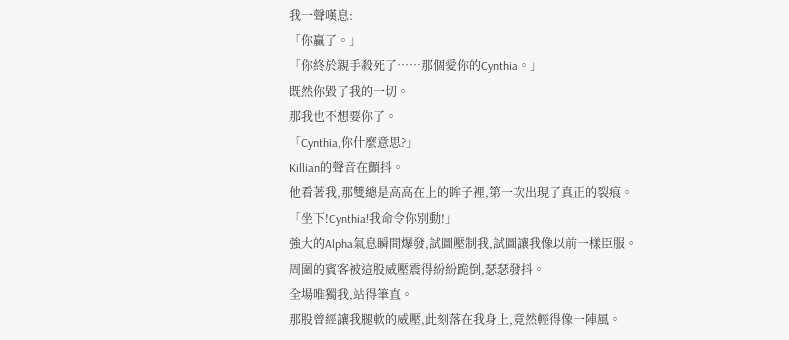我一聲嘆息:
「你贏了。」
「你終於親手殺死了……那個愛你的Cynthia。」
既然你毀了我的一切。
那我也不想要你了。
「Cynthia,你什麼意思?」
Killian的聲音在顫抖。
他看著我,那雙總是高高在上的眸子裡,第一次出現了真正的裂痕。
「坐下!Cynthia!我命令你別動!」
強大的Alpha氣息瞬間爆發,試圖壓制我,試圖讓我像以前一樣臣服。
周圍的賓客被這股威壓震得紛紛跪倒,瑟瑟發抖。
全場唯獨我,站得筆直。
那股曾經讓我腿軟的威壓,此刻落在我身上,竟然輕得像一陣風。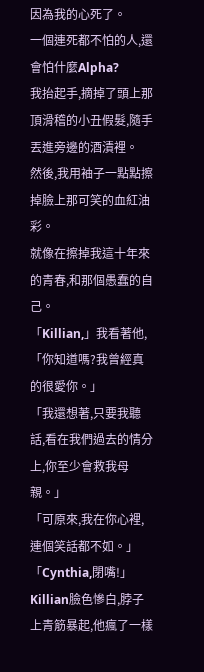因為我的心死了。
一個連死都不怕的人,還會怕什麼Alpha?
我抬起手,摘掉了頭上那頂滑稽的小丑假髮,隨手丟進旁邊的酒漬裡。
然後,我用袖子一點點擦掉臉上那可笑的血紅油彩。
就像在擦掉我這十年來的青春,和那個愚蠢的自己。
「Killian,」我看著他,「你知道嗎?我曾經真的很愛你。」
「我還想著,只要我聽話,看在我們過去的情分上,你至少會救我母親。」
「可原來,我在你心裡,連個笑話都不如。」
「Cynthia,閉嘴!」
Killian臉色慘白,脖子上青筋暴起,他瘋了一樣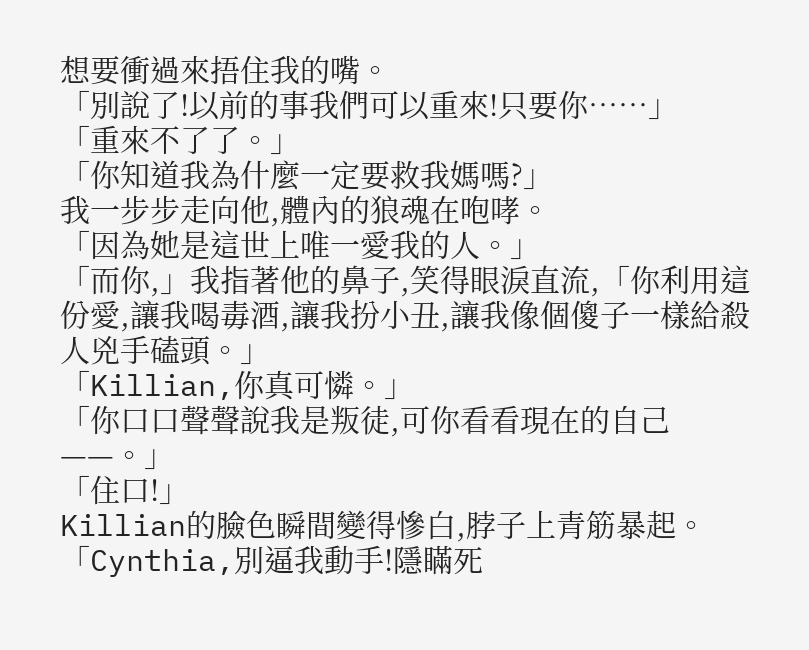想要衝過來捂住我的嘴。
「別說了!以前的事我們可以重來!只要你……」
「重來不了了。」
「你知道我為什麼一定要救我媽嗎?」
我一步步走向他,體內的狼魂在咆哮。
「因為她是這世上唯一愛我的人。」
「而你,」我指著他的鼻子,笑得眼淚直流,「你利用這份愛,讓我喝毒酒,讓我扮小丑,讓我像個傻子一樣給殺人兇手磕頭。」
「Killian,你真可憐。」
「你口口聲聲說我是叛徒,可你看看現在的自己——。」
「住口!」
Killian的臉色瞬間變得慘白,脖子上青筋暴起。
「Cynthia,別逼我動手!隱瞞死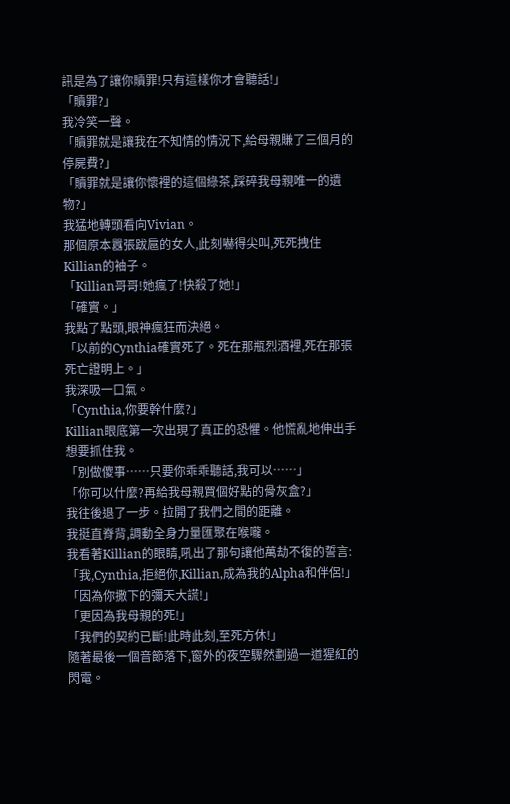訊是為了讓你贖罪!只有這樣你才會聽話!」
「贖罪?」
我冷笑一聲。
「贖罪就是讓我在不知情的情況下,給母親賺了三個月的停屍費?」
「贖罪就是讓你懷裡的這個綠茶,踩碎我母親唯一的遺物?」
我猛地轉頭看向Vivian。
那個原本囂張跋扈的女人,此刻嚇得尖叫,死死拽住Killian的袖子。
「Killian哥哥!她瘋了!快殺了她!」
「確實。」
我點了點頭,眼神瘋狂而決絕。
「以前的Cynthia確實死了。死在那瓶烈酒裡,死在那張死亡證明上。」
我深吸一口氣。
「Cynthia,你要幹什麼?」
Killian眼底第一次出現了真正的恐懼。他慌亂地伸出手想要抓住我。
「別做傻事……只要你乖乖聽話,我可以……」
「你可以什麼?再給我母親買個好點的骨灰盒?」
我往後退了一步。拉開了我們之間的距離。
我挺直脊背,調動全身力量匯聚在喉嚨。
我看著Killian的眼睛,吼出了那句讓他萬劫不復的誓言:
「我,Cynthia,拒絕你,Killian,成為我的Alpha和伴侶!」
「因為你撒下的彌天大謊!」
「更因為我母親的死!」
「我們的契約已斷!此時此刻,至死方休!」
隨著最後一個音節落下,窗外的夜空驟然劃過一道猩紅的閃電。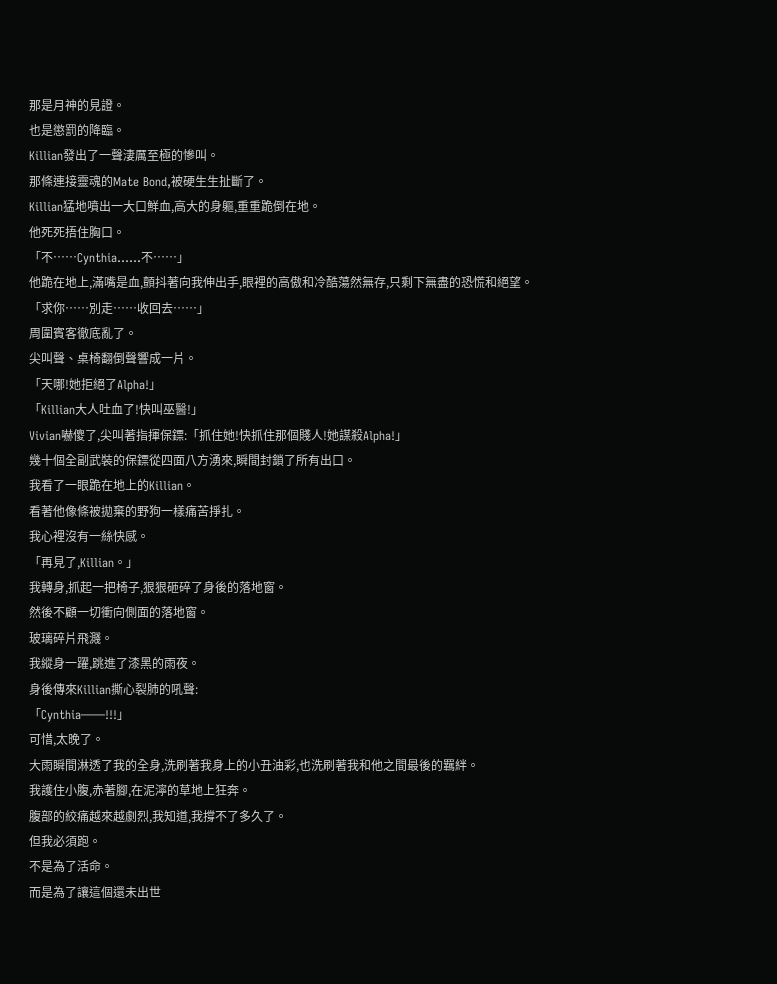那是月神的見證。
也是懲罰的降臨。
Killian發出了一聲淒厲至極的慘叫。
那條連接靈魂的Mate Bond,被硬生生扯斷了。
Killian猛地噴出一大口鮮血,高大的身軀,重重跪倒在地。
他死死捂住胸口。
「不……Cynthia……不……」
他跪在地上,滿嘴是血,顫抖著向我伸出手,眼裡的高傲和冷酷蕩然無存,只剩下無盡的恐慌和絕望。
「求你……別走……收回去……」
周圍賓客徹底亂了。
尖叫聲、桌椅翻倒聲響成一片。
「天哪!她拒絕了Alpha!」
「Killian大人吐血了!快叫巫醫!」
Vivian嚇傻了,尖叫著指揮保鏢:「抓住她!快抓住那個賤人!她謀殺Alpha!」
幾十個全副武裝的保鏢從四面八方湧來,瞬間封鎖了所有出口。
我看了一眼跪在地上的Killian。
看著他像條被拋棄的野狗一樣痛苦掙扎。
我心裡沒有一絲快感。
「再見了,Killian。」
我轉身,抓起一把椅子,狠狠砸碎了身後的落地窗。
然後不顧一切衝向側面的落地窗。
玻璃碎片飛濺。
我縱身一躍,跳進了漆黑的雨夜。
身後傳來Killian撕心裂肺的吼聲:
「Cynthia——!!!」
可惜,太晚了。
大雨瞬間淋透了我的全身,洗刷著我身上的小丑油彩,也洗刷著我和他之間最後的羈絆。
我護住小腹,赤著腳,在泥濘的草地上狂奔。
腹部的絞痛越來越劇烈,我知道,我撐不了多久了。
但我必須跑。
不是為了活命。
而是為了讓這個還未出世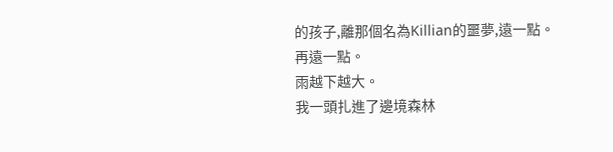的孩子,離那個名為Killian的噩夢,遠一點。
再遠一點。
雨越下越大。
我一頭扎進了邊境森林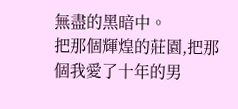無盡的黑暗中。
把那個輝煌的莊園,把那個我愛了十年的男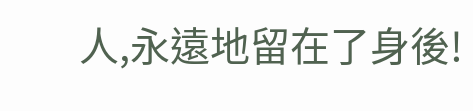人,永遠地留在了身後!